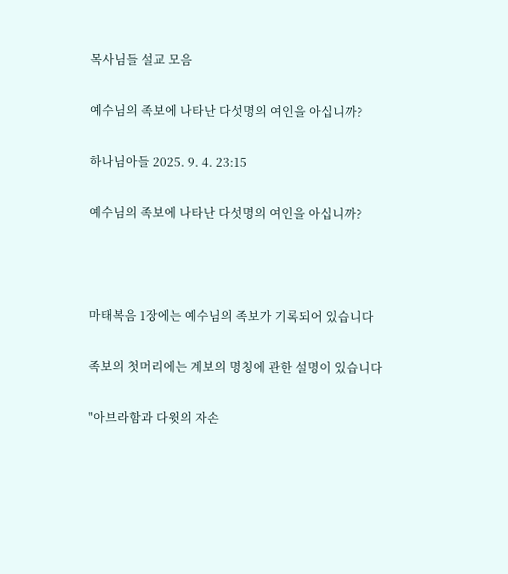목사님들 설교 모음

예수님의 족보에 나타난 다섯명의 여인을 아십니까?

하나님아들 2025. 9. 4. 23:15

예수님의 족보에 나타난 다섯명의 여인을 아십니까?



마태복음 1장에는 예수님의 족보가 기록되어 있습니다

족보의 첫머리에는 계보의 명칭에 관한 설명이 있습니다

"아브라함과 다윗의 자손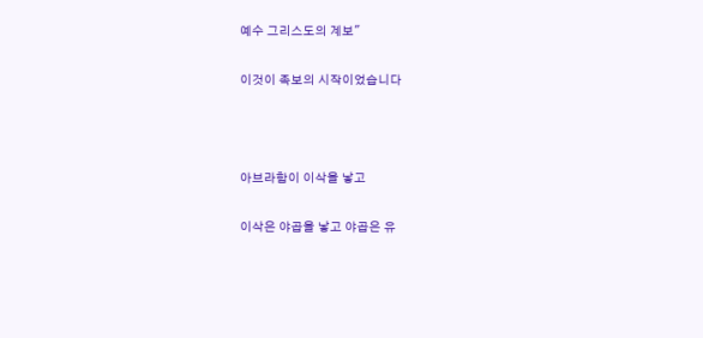예수 그리스도의 계보"

이것이 족보의 시작이었습니다



아브라함이 이삭을 낳고

이삭은 야곱을 낳고 야곱은 유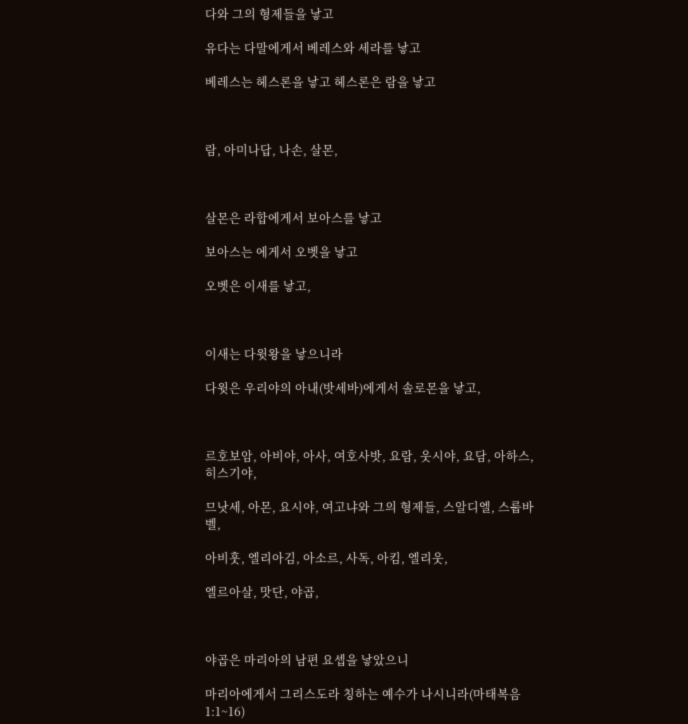다와 그의 형제들을 낳고

유다는 다말에게서 베레스와 세라를 낳고

베레스는 헤스론을 낳고 헤스론은 람을 낳고



람, 아미나답, 나손, 살몬,



살몬은 라합에게서 보아스를 낳고

보아스는 에게서 오벳을 낳고

오벳은 이새를 낳고,



이새는 다윗왕을 낳으니라

다윗은 우리야의 아내(밧세바)에게서 솔로몬을 낳고,



르호보암, 아비야, 아사, 여호사밧, 요람, 웃시야, 요담, 아하스, 히스기야,

므낫세, 아몬, 요시야, 여고냐와 그의 형제들, 스알디엘, 스룹바벨,

아비훗, 엘리아김, 아소르, 사독, 아킴, 엘리웃,

엘르아살, 맛단, 야곱,



야곱은 마리아의 남편 요셉을 낳았으니

마리아에게서 그리스도라 칭하는 예수가 나시니라(마태복음1:1~16)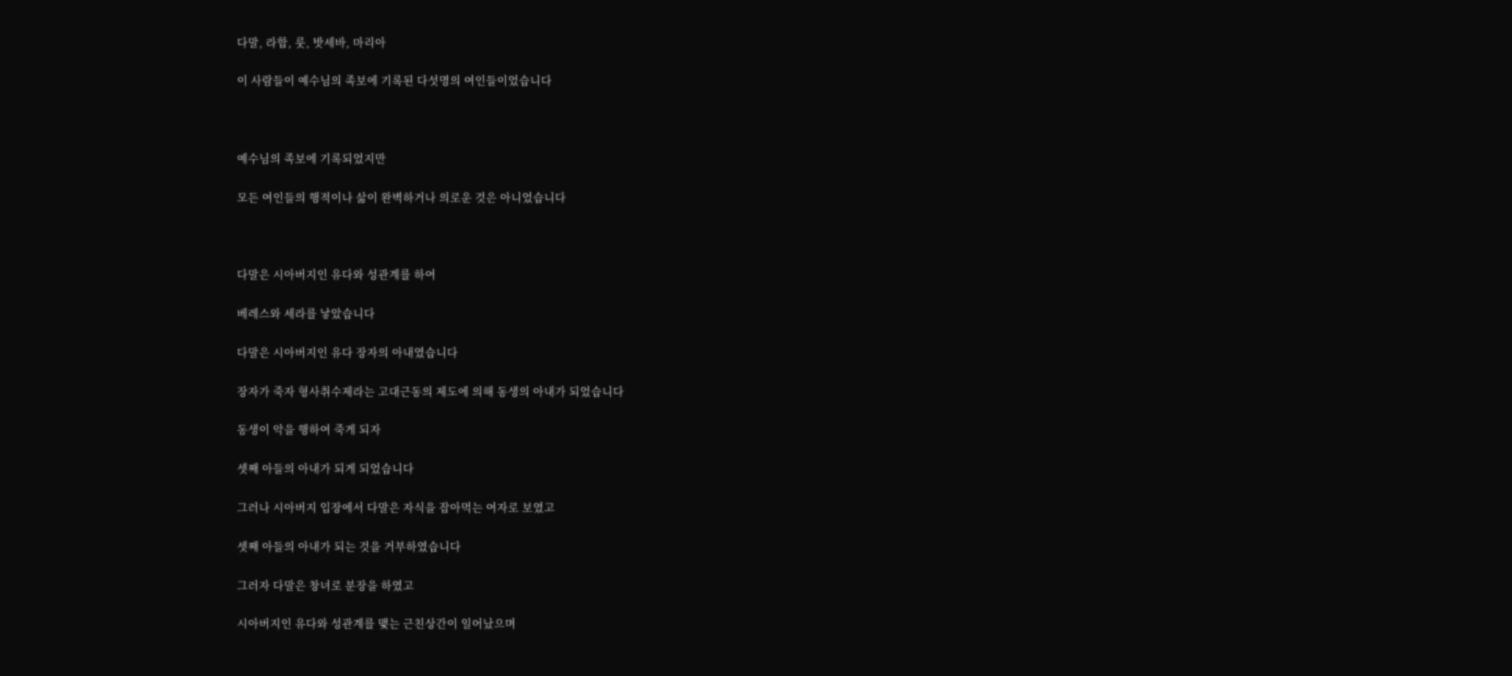다말, 라합, 룻, 밧세바, 마리아

이 사람들이 예수님의 족보에 기록된 다섯명의 여인들이었습니다



예수님의 족보에 기록되었지만

모든 여인들의 행적이나 삶이 완벽하거나 의로운 것은 아니었습니다



다말은 시아버지인 유다와 성관계를 하여

베레스와 세라를 낳았습니다

다말은 시아버지인 유다 장자의 아내였습니다

장자가 죽자 형사취수제라는 고대근동의 제도에 의해 동생의 아내가 되었습니다

동생이 악을 행하여 죽게 되자

셋째 아들의 아내가 되게 되었습니다

그러나 시아버지 입장에서 다말은 자식을 잡아먹는 여자로 보였고

셋째 아들의 아내가 되는 것을 거부하였습니다

그러자 다말은 창녀로 분장을 하였고

시아버지인 유다와 성관계를 맺는 근친상간이 일어났으며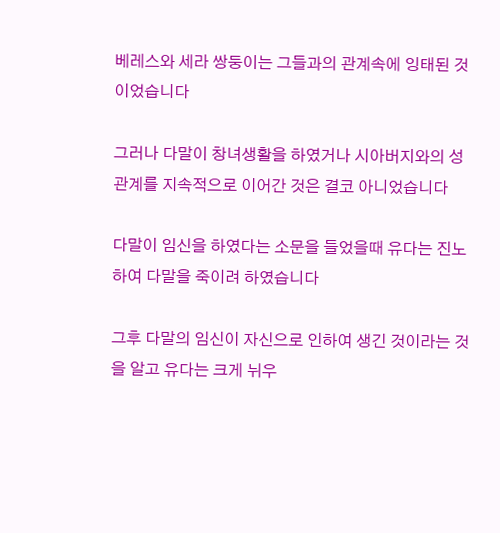베레스와 세라 쌍둥이는 그들과의 관계속에 잉태된 것이었습니다

그러나 다말이 창녀생활을 하였거나 시아버지와의 성관계를 지속적으로 이어간 것은 결코 아니었습니다

다말이 임신을 하였다는 소문을 들었을때 유다는 진노하여 다말을 죽이려 하였습니다

그후 다말의 임신이 자신으로 인하여 생긴 것이라는 것을 알고 유다는 크게 뉘우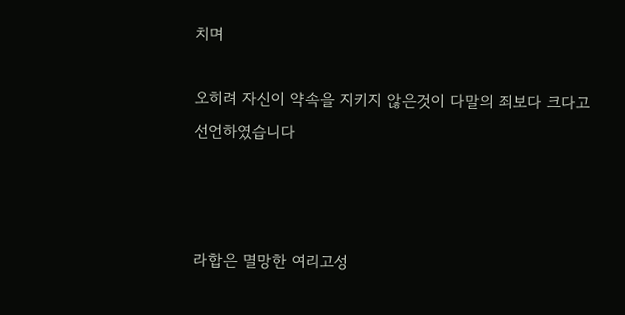치며

오히려 자신이 약속을 지키지 않은것이 다말의 죄보다 크다고 선언하였습니다



라합은 멸망한 여리고성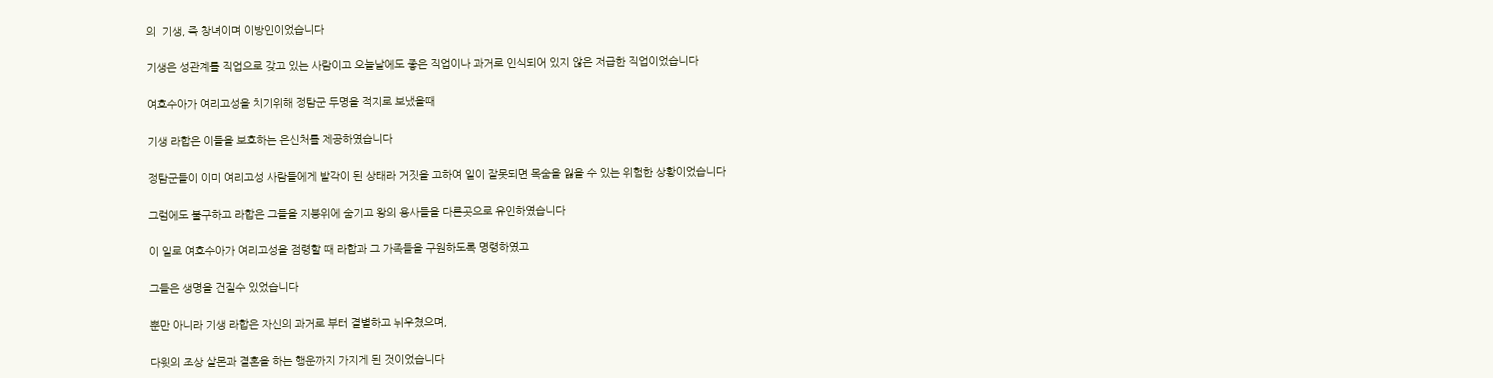의  기생, 즉 창녀이며 이방인이었습니다

기생은 성관계를 직업으로 갖고 있는 사람이고 오늘날에도 좋은 직업이나 과거로 인식되어 있지 않은 저급한 직업이었습니다

여호수아가 여리고성을 치기위해 정탐군 두명을 적지로 보냈을때

기생 라합은 이들을 보호하는 은신처를 제공하였습니다

정탐군들이 이미 여리고성 사람들에게 발각이 된 상태라 거짓을 고하여 일이 잘못되면 목숨을 잃을 수 있는 위험한 상황이었습니다

그럼에도 불구하고 라합은 그들을 지붕위에 숨기고 왕의 용사들을 다른곳으로 유인하였습니다

이 일로 여호수아가 여리고성을 점령할 때 라합과 그 가족들을 구원하도록 명령하였고

그들은 생명을 건질수 있었습니다

뿐만 아니라 기생 라합은 자신의 과거로 부터 결별하고 뉘우쳤으며,

다윗의 조상 살몬과 결혼을 하는 행운까지 가지게 된 것이었습니다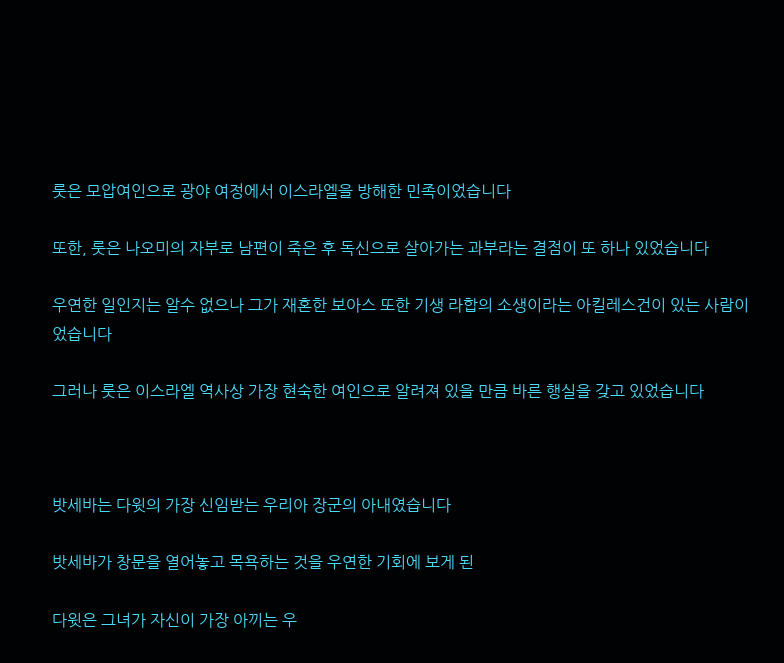룻은 모압여인으로 광야 여정에서 이스라엘을 방해한 민족이었습니다

또한, 룻은 나오미의 자부로 남편이 죽은 후 독신으로 살아가는 과부라는 결점이 또 하나 있었습니다

우연한 일인지는 알수 없으나 그가 재혼한 보아스 또한 기생 라합의 소생이라는 아킬레스건이 있는 사람이었습니다

그러나 룻은 이스라엘 역사상 가장 현숙한 여인으로 알려져 있을 만큼 바른 행실을 갖고 있었습니다



밧세바는 다윗의 가장 신임받는 우리아 장군의 아내였습니다

밧세바가 창문을 열어놓고 목욕하는 것을 우연한 기회에 보게 된

다윗은 그녀가 자신이 가장 아끼는 우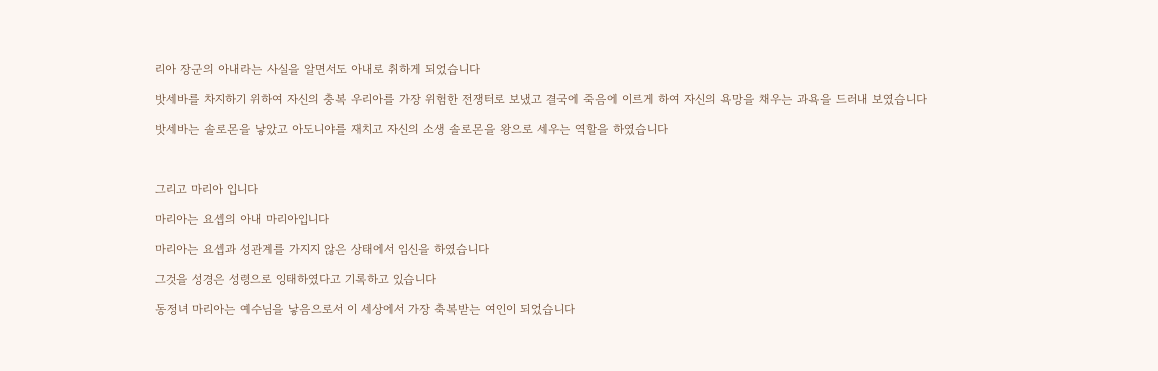리아 장군의 아내라는 사실을 알면서도 아내로 취하게 되었습니다

밧세바를 차지하기 위하여 자신의 충복 우리아를 가장 위험한 전쟁터로 보냈고 결국에 죽음에 이르게 하여 자신의 욕망을 채우는 과욕을 드러내 보였습니다

밧세바는 솔로몬을 낳았고 아도니야를 재치고 자신의 소생 솔로몬을 왕으로 세우는 역할을 하였습니다



그리고 마리아 입니다

마리아는 요셉의 아내 마리아입니다

마리아는 요셉과 성관계를 가지지 않은 상태에서 임신을 하였습니다

그것을 성경은 성령으로 잉태하였다고 기록하고 있습니다

동정녀 마리아는 예수님을 낳음으로서 이 세상에서 가장 축복받는 여인이 되었습니다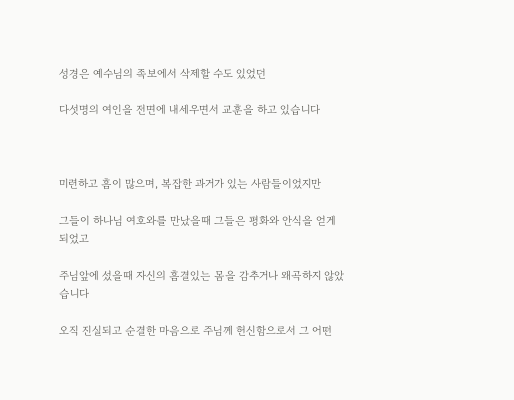성경은 예수님의 족보에서 삭제할 수도 있었던

다섯명의 여인을 전면에 내세우면서 교훈을 하고 있습니다



미련하고 흠이 많으며, 복잡한 과거가 있는 사람들이었지만

그들이 하나님 여호와를 만났을때 그들은 평화와 안식을 얻게 되었고

주님앞에 섰을때 자신의 흠결있는 몸을 감추거나 왜곡하지 않았습니다

오직 진실되고 순결한 마음으로 주님께 헌신함으로서 그 어떤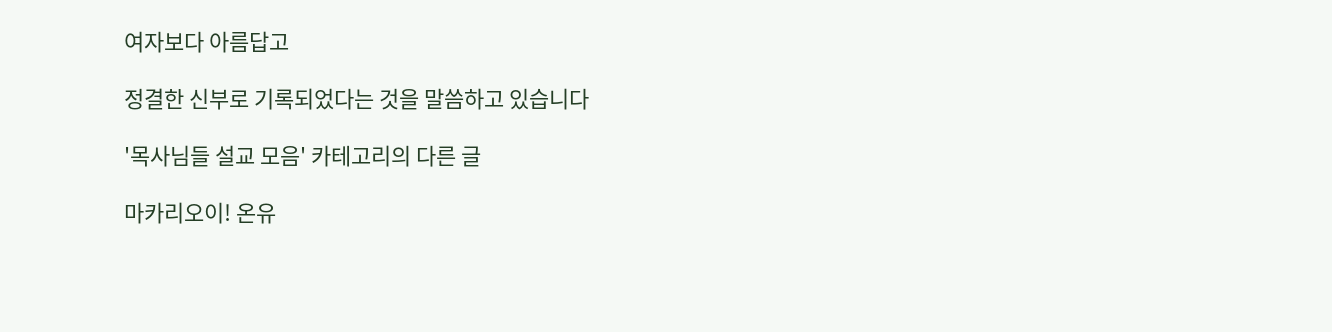여자보다 아름답고

정결한 신부로 기록되었다는 것을 말씀하고 있습니다

'목사님들 설교 모음' 카테고리의 다른 글

마카리오이! 온유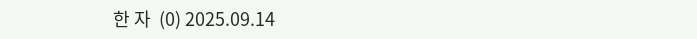한 자  (0) 2025.09.14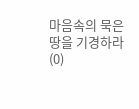마음속의 묵은 땅을 기경하라  (0)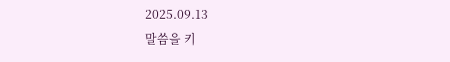2025.09.13
말씀을 키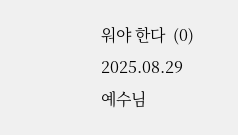워야 한다  (0) 2025.08.29
예수님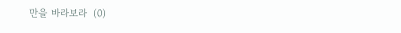만을 바라보라  (0)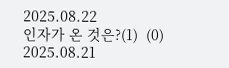2025.08.22
인자가 온 것은?(1)  (0) 2025.08.21